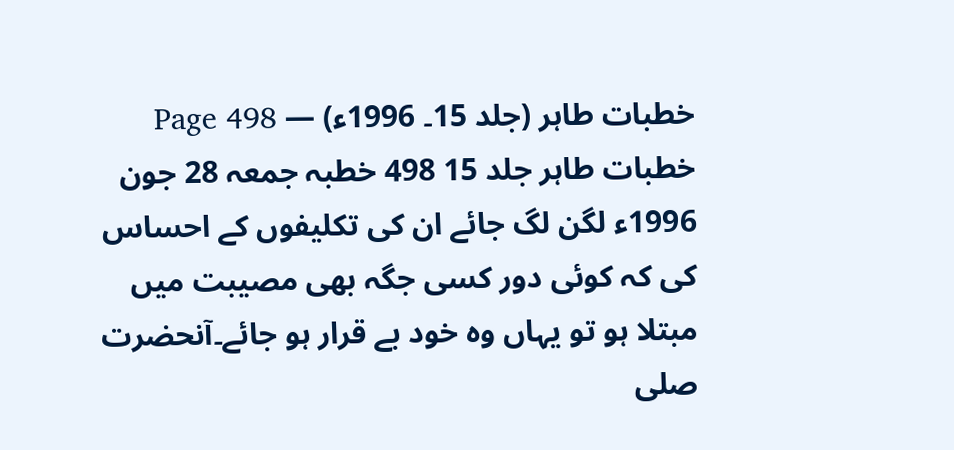خطبات طاہر (جلد 15۔ 1996ء) — Page 498
خطبات طاہر جلد 15 498 خطبہ جمعہ 28 جون 1996ء لگن لگ جائے ان کی تکلیفوں کے احساس کی کہ کوئی دور کسی جگہ بھی مصیبت میں مبتلا ہو تو یہاں وہ خود بے قرار ہو جائے۔آنحضرت صلى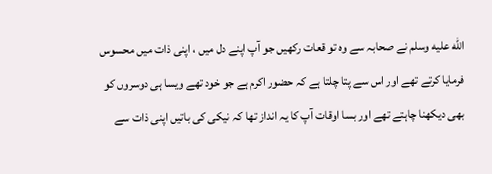الله عليه وسلم نے صحابہ سے وہ تو قعات رکھیں جو آپ اپنے دل میں ، اپنی ذات میں محسوس فرمایا کرتے تھے اور اس سے پتا چلتا ہے کہ حضور اکرم ہے جو خود تھے ویسا ہی دوسروں کو بھی دیکھنا چاہتے تھے اور بسا اوقات آپ کا یہ انداز تھا کہ نیکی کی باتیں اپنی ذات سے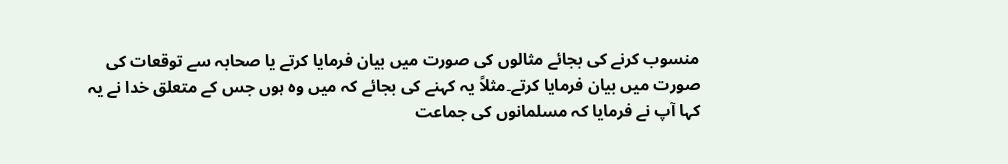منسوب کرنے کی بجائے مثالوں کی صورت میں بیان فرمایا کرتے یا صحابہ سے توقعات کی صورت میں بیان فرمایا کرتے۔مثلاً یہ کہنے کی بجائے کہ میں وہ ہوں جس کے متعلق خدا نے یہ کہا آپ نے فرمایا کہ مسلمانوں کی جماعت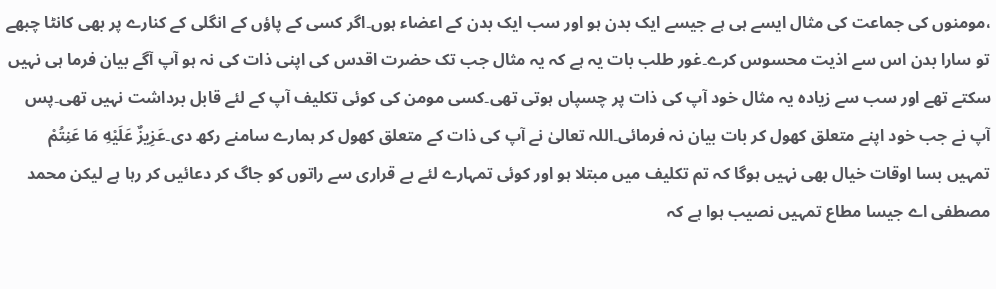،مومنوں کی جماعت کی مثال ایسے ہی ہے جیسے ایک بدن ہو اور سب ایک بدن کے اعضاء ہوں۔اگر کسی کے پاؤں کے انگلی کے کنارے پر بھی کانٹا چبھے تو سارا بدن اس سے اذیت محسوس کرے۔غور طلب بات یہ ہے کہ یہ مثال جب تک حضرت اقدس کی اپنی ذات کی نہ ہو آپ آگے بیان فرما ہی نہیں سکتے تھے اور سب سے زیادہ یہ مثال خود آپ کی ذات پر چسپاں ہوتی تھی۔کسی مومن کی کوئی تکلیف آپ کے لئے قابل برداشت نہیں تھی۔پس آپ نے جب خود اپنے متعلق کھول کر بات بیان نہ فرمائی۔اللہ تعالیٰ نے آپ کی ذات کے متعلق کھول کر ہمارے سامنے رکھ دی۔عَزِيزٌ عَلَيْهِ مَا عَنِتُمْ تمہیں بسا اوقات خیال بھی نہیں ہوگا کہ تم تکلیف میں مبتلا ہو اور کوئی تمہارے لئے بے قراری سے راتوں کو جاگ کر دعائیں کر رہا ہے لیکن محمد مصطفی اے جیسا مطاع تمہیں نصیب ہوا ہے کہ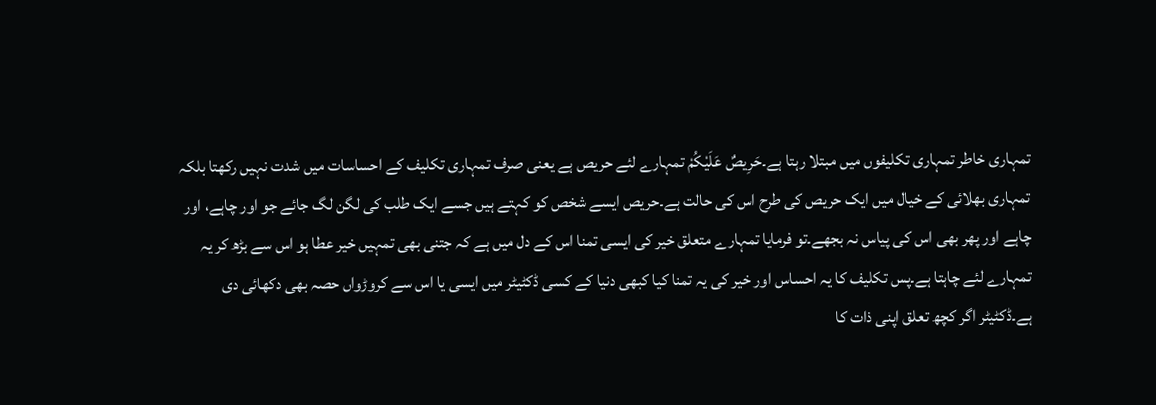تمہاری خاطر تمہاری تکلیفوں میں مبتلا رہتا ہے۔حَرِيصٌ عَلَيْكُمْ تمہارے لئے حریص ہے یعنی صرف تمہاری تکلیف کے احساسات میں شدت نہیں رکھتا بلکہ تمہاری بھلائی کے خیال میں ایک حریص کی طرح اس کی حالت ہے۔حریص ایسے شخص کو کہتے ہیں جسے ایک طلب کی لگن لگ جائے جو اور چاہے، اور چاہے اور پھر بھی اس کی پیاس نہ بجھے۔تو فرمایا تمہارے متعلق خیر کی ایسی تمنا اس کے دل میں ہے کہ جتنی بھی تمہیں خیر عطا ہو اس سے بڑھ کر یہ تمہارے لئے چاہتا ہے۔پس تکلیف کا یہ احساس اور خیر کی یہ تمنا کیا کبھی دنیا کے کسی ڈکٹیٹر میں ایسی یا اس سے کروڑواں حصہ بھی دکھائی دی ہے۔ڈکٹیٹر اگر کچھ تعلق اپنی ذات کا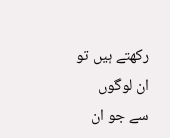رکھتے ہیں تو ان لوگوں سے جو ان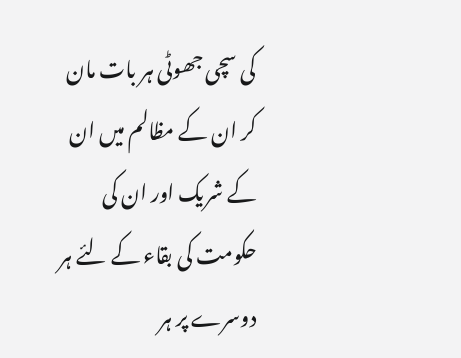کی سچی جھوٹی ہر بات مان کر ان کے مظالم میں ان کے شریک اور ان کی حکومت کی بقاء کے لئے ہر دوسرے پر ہر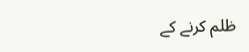ظلم کرنے کے